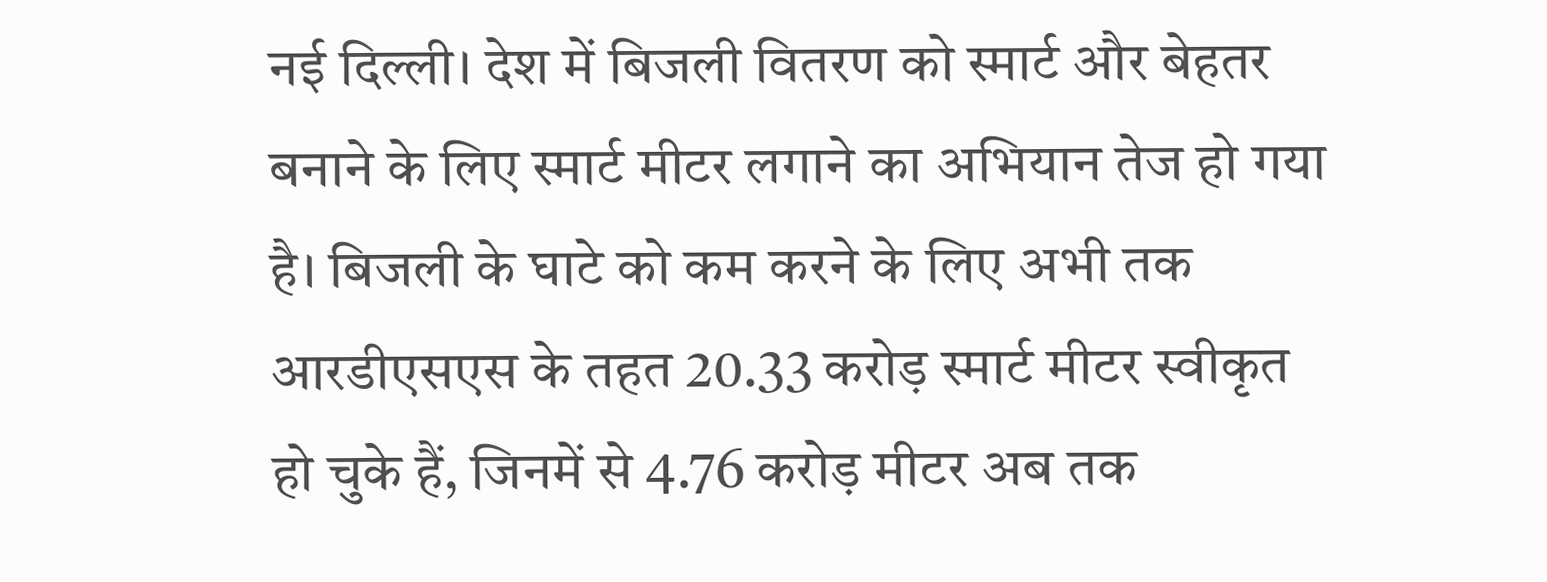नई दिल्ली। देश में बिजली वितरण को स्मार्ट और बेहतर बनाने के लिए स्मार्ट मीटर लगाने का अभियान तेज हो गया है। बिजली के घाटे को कम करने के लिए अभी तक आरडीएसएस के तहत 20.33 करोड़ स्मार्ट मीटर स्वीकृत हो चुके हैं, जिनमें से 4.76 करोड़ मीटर अब तक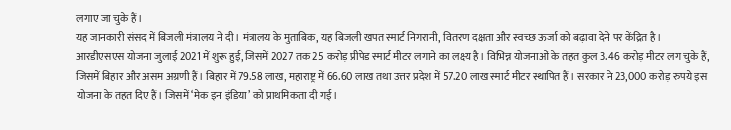लगाए जा चुके हैं।
यह जानकारी संसद में बिजली मंत्रालय ने दी। मंत्रालय के मुताबिक, यह बिजली खपत स्मार्ट निगरानी, वितरण दक्षता और स्वच्छ ऊर्जा को बढ़ावा देने पर केंद्रित है। आरडीएसएस योजना जुलाई 2021 में शुरू हुई, जिसमें 2027 तक 25 करोड़ प्रीपेड स्मार्ट मीटर लगाने का लक्ष्य है। विभिन्न योजनाओं के तहत कुल 3.46 करोड़ मीटर लग चुके हैं, जिसमें बिहार और असम अग्रणी हैं। बिहार में 79.58 लाख, महाराष्ट्र में 66.60 लाख तथा उत्तर प्रदेश में 57.20 लाख स्मार्ट मीटर स्थापित हैं। सरकार ने 23,000 करोड़ रुपये इस योजना के तहत दिए हैं। जिसमें ‘मेक इन इंडिया’ को प्राथमिकता दी गई।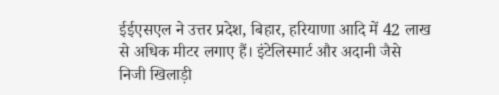ईईएसएल ने उत्तर प्रदेश, बिहार, हरियाणा आदि में 42 लाख से अधिक मीटर लगाए हैं। इंटेलिस्मार्ट और अदानी जैसे निजी खिलाड़ी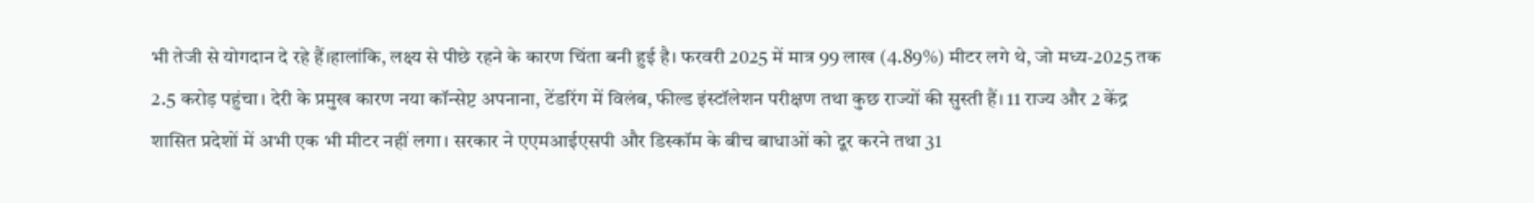भी तेजी से योगदान दे रहे हैं।हालांकि, लक्ष्य से पीछे रहने के कारण चिंता बनी हुई है। फरवरी 2025 में मात्र 99 लाख (4.89%) मीटर लगे थे, जो मध्य-2025 तक 2.5 करोड़ पहुंचा। देरी के प्रमुख कारण नया कॉन्सेप्ट अपनाना, टेंडरिंग में विलंब, फील्ड इंस्टॉलेशन परीक्षण तथा कुछ राज्यों की सुस्ती हैं। 11 राज्य और 2 केंद्र शासित प्रदेशों में अभी एक भी मीटर नहीं लगा। सरकार ने एएमआईएसपी और डिस्कॉम के बीच बाधाओं को दूर करने तथा 31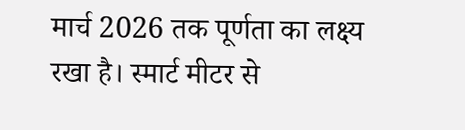मार्च 2026 तक पूर्णता का लक्ष्य रखा है। स्मार्ट मीटर से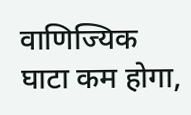वाणिज्यिक घाटा कम होगा,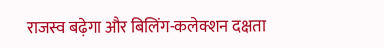राजस्व बढ़ेगा और बिलिंग-कलेक्शन दक्षता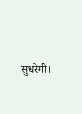सुधरेगी।